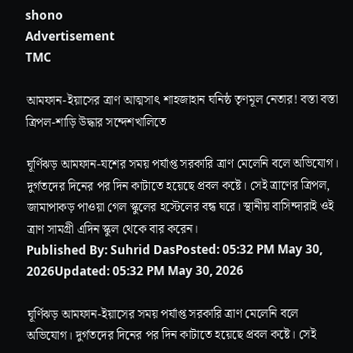shono
Advertisement
TMC

আমফান-ইয়াসের ত্রাণ আত্মসাৎ শাহজাহান ঘনিষ্ঠ তৃণমূল নেতার! বস্তা বস্তা ত্রিপল-শাড়ি উদ্ধার সন্দেশখালিতে

ঘূর্ণিঝড় আমফান-যশের সময় পর্যাপ্ত সরকারি ত্রাণ মেলেনি বলে অভিযোগ। দুর্গতদের দিনের পর দিন কাটাতে হয়েছে প্রবল কষ্টে। সেই ত্রাণের ত্রিপল, জামাপাকড় পাওয়া গেল স্কুলের হস্টেলের বন্ধ ঘরে। স্থানীয় বাসিন্দারাই ওই ত্রাণ সামগ্রী এদিন স্কুল থেকে বার করেন।
Published By: Suhrid DasPosted: 05:32 PM May 30, 2026Updated: 05:32 PM May 30, 2026

ঘূর্ণিঝড় আমফান-ইয়াসের সময় পর্যাপ্ত সরকারি ত্রাণ মেলেনি বলে অভিযোগ। দুর্গতদের দিনের পর দিন কাটাতে হয়েছে প্রবল কষ্টে। সেই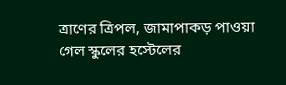ত্রাণের ত্রিপল, জামাপাকড় পাওয়া গেল স্কুলের হস্টেলের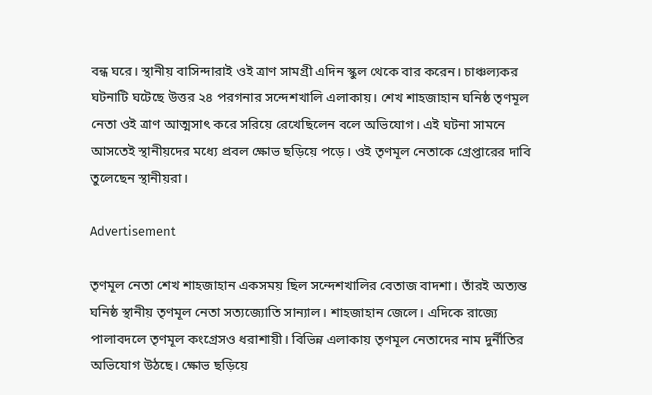বন্ধ ঘরে। স্থানীয় বাসিন্দারাই ওই ত্রাণ সামগ্রী এদিন স্কুল থেকে বার করেন। চাঞ্চল্যকর ঘটনাটি ঘটেছে উত্তর ২৪ পরগনার সন্দেশখালি এলাকায়। শেখ শাহজাহান ঘনিষ্ঠ তৃণমূল নেতা ওই ত্রাণ আত্মসাৎ করে সরিয়ে রেখেছিলেন বলে অভিযোগ। এই ঘটনা সামনে আসতেই স্থানীয়দের মধ্যে প্রবল ক্ষোভ ছড়িয়ে পড়ে। ওই তৃণমূল নেতাকে গ্রেপ্তারের দাবি তুলেছেন স্থানীয়রা।

Advertisement

তৃণমূল নেতা শেখ শাহজাহান একসময় ছিল সন্দেশখালির বেতাজ বাদশা। তাঁরই অত্যন্ত ঘনিষ্ঠ স্থানীয় তৃণমূল নেতা সত্যজ্যোতি সান্যাল। শাহজাহান জেলে। এদিকে রাজ্যে পালাবদলে তৃণমূল কংগ্রেসও ধরাশায়ী। বিভিন্ন এলাকায় তৃণমূল নেতাদের নাম দুর্নীতির অভিযোগ উঠছে। ক্ষোভ ছড়িয়ে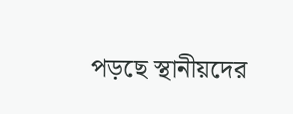পড়ছে স্থানীয়দের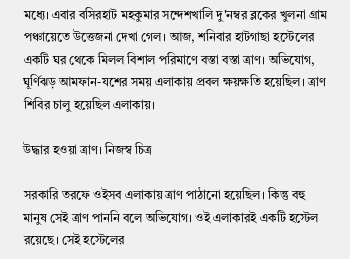মধ্যে। এবার বসিরহাট মহকুমার সন্দেশখালি দু'নম্বর ব্লকের খুলনা গ্রাম পঞ্চায়েতে উত্তেজনা দেখা গেল। আজ, শনিবার হাটগাছা হস্টেলের একটি ঘর থেকে মিলল বিশাল পরিমাণে বস্তা বস্তা ত্রাণ। অভিযোগ, ঘূর্ণিঝড় আমফান-যশের সময় এলাকায় প্রবল ক্ষয়ক্ষতি হয়েছিল। ত্রাণ শিবির চালু হয়েছিল এলাকায়।

উদ্ধার হওয়া ত্রাণ। নিজস্ব চিত্র

সরকারি তরফে ওইসব এলাকায় ত্রাণ পাঠানো হয়েছিল। কিন্তু বহু মানুষ সেই ত্রাণ পাননি বলে অভিযোগ। ওই এলাকারই একটি হস্টেল রয়েছে। সেই হস্টেলের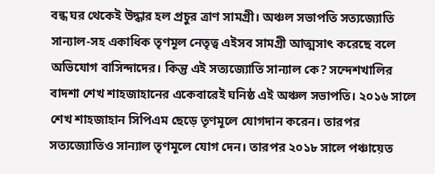বন্ধ ঘর থেকেই উদ্ধার হল প্রচুর ত্রাণ সামগ্রী। অঞ্চল সভাপতি সত্যজ্যোতি সান্যাল-সহ একাধিক তৃণমূল নেতৃত্ব এইসব সামগ্রী আত্মসাৎ করেছে বলে অভিযোগ বাসিন্দাদের। কিন্তু এই সত্যজ্যোতি সান্যাল কে? সন্দেশখালির বাদশা শেখ শাহজাহানের একেবারেই ঘনিষ্ঠ এই অঞ্চল সভাপতি। ২০১৬ সালে শেখ শাহজাহান সিপিএম ছেড়ে তৃণমূলে যোগদান করেন। তারপর সত্যজ্যোতিও সান্যাল তৃণমূলে যোগ দেন। তারপর ২০১৮ সালে পঞ্চায়েত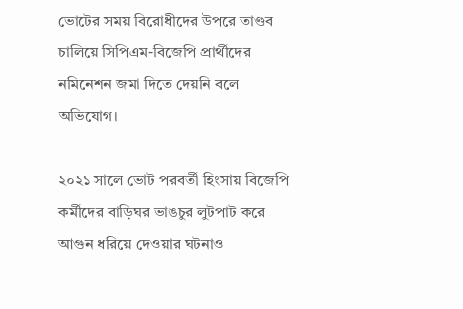ভোটের সময় বিরোধীদের উপরে তাণ্ডব চালিয়ে সিপিএম-বিজেপি প্রার্থীদের নমিনেশন জমা দিতে দেয়নি বলে অভিযোগ।

২০২১ সালে ভোট পরবর্তী হিংসায় বিজেপি কর্মীদের বাড়িঘর ভাঙচুর লুটপাট করে আগুন ধরিয়ে দেওয়ার ঘটনাও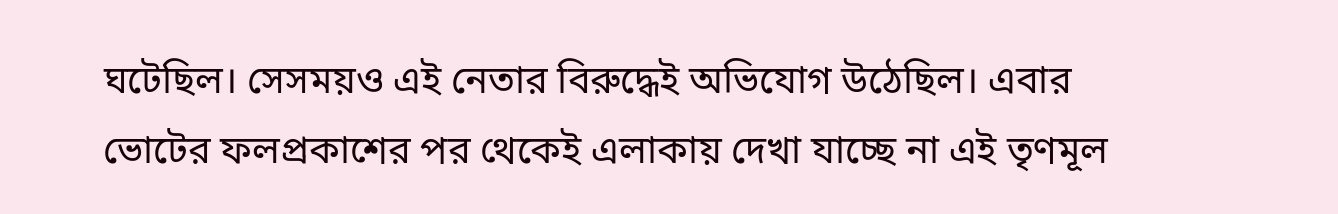ঘটেছিল। সেসময়ও এই নেতার বিরুদ্ধেই অভিযোগ উঠেছিল। এবার ভোটের ফলপ্রকাশের পর থেকেই এলাকায় দেখা যাচ্ছে না এই তৃণমূল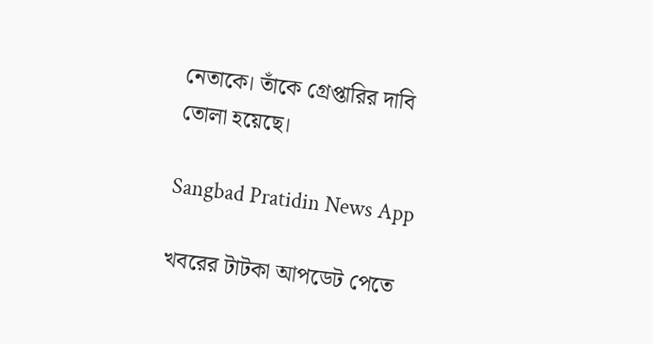নেতাকে। তাঁকে গ্রেপ্তারির দাবি তোলা হয়েছে।

Sangbad Pratidin News App

খবরের টাটকা আপডেট পেতে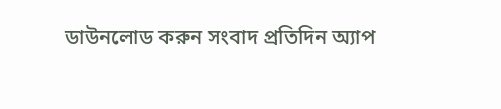ডাউনলোড করুন সংবাদ প্রতিদিন অ্যাপ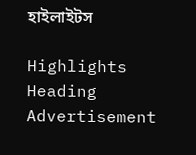হাইলাইটস

Highlights Heading
Advertisement